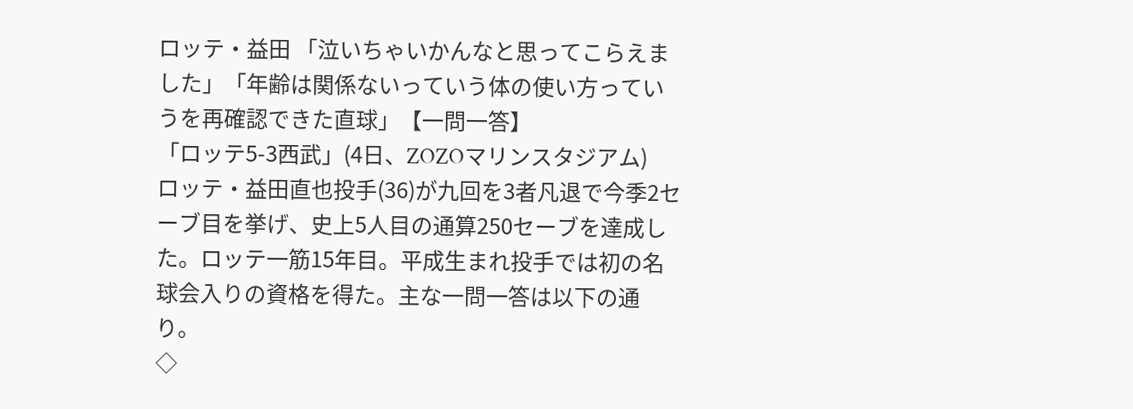ロッテ・益田 「泣いちゃいかんなと思ってこらえました」「年齢は関係ないっていう体の使い方っていうを再確認できた直球」【一問一答】
「ロッテ5-3西武」(4日、ZOZOマリンスタジアム)
ロッテ・益田直也投手(36)が九回を3者凡退で今季2セーブ目を挙げ、史上5人目の通算250セーブを達成した。ロッテ一筋15年目。平成生まれ投手では初の名球会入りの資格を得た。主な一問一答は以下の通り。
◇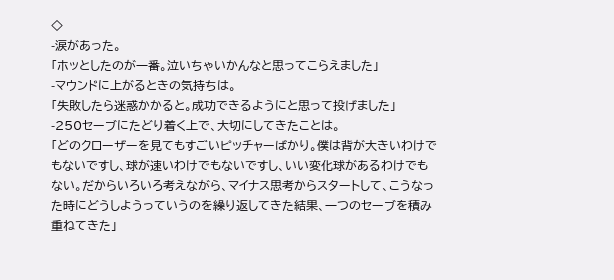◇
-涙があった。
「ホッとしたのが一番。泣いちゃいかんなと思ってこらえました」
-マウンドに上がるときの気持ちは。
「失敗したら迷惑かかると。成功できるようにと思って投げました」
-250セーブにたどり着く上で、大切にしてきたことは。
「どのクローザーを見てもすごいピッチャーばかり。僕は背が大きいわけでもないですし、球が速いわけでもないですし、いい変化球があるわけでもない。だからいろいろ考えながら、マイナス思考からスタートして、こうなった時にどうしようっていうのを繰り返してきた結果、一つのセーブを積み重ねてきた」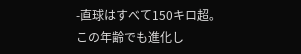-直球はすべて150キロ超。この年齢でも進化し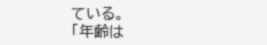ている。
「年齢は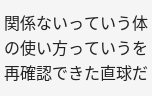関係ないっていう体の使い方っていうを再確認できた直球だ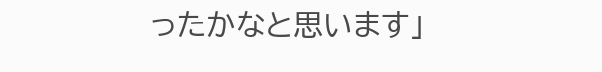ったかなと思います」